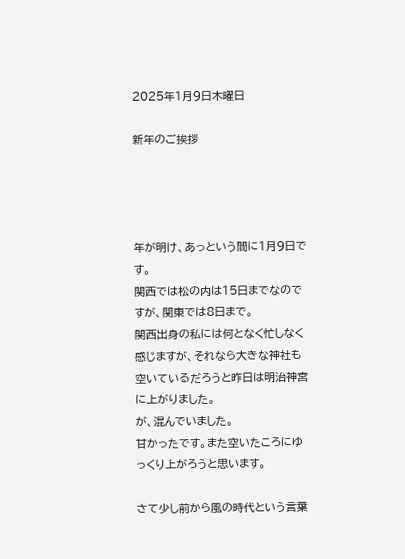2025年1月9日木曜日

新年のご挨拶




年が明け、あっという間に1月9日です。
関西では松の内は15日までなのですが、関東では8日まで。
関西出身の私には何となく忙しなく感じますが、それなら大きな神社も空いているだろうと昨日は明治神宮に上がりました。
が、混んでいました。
甘かったです。また空いたころにゆっくり上がろうと思います。

さて少し前から風の時代という言葉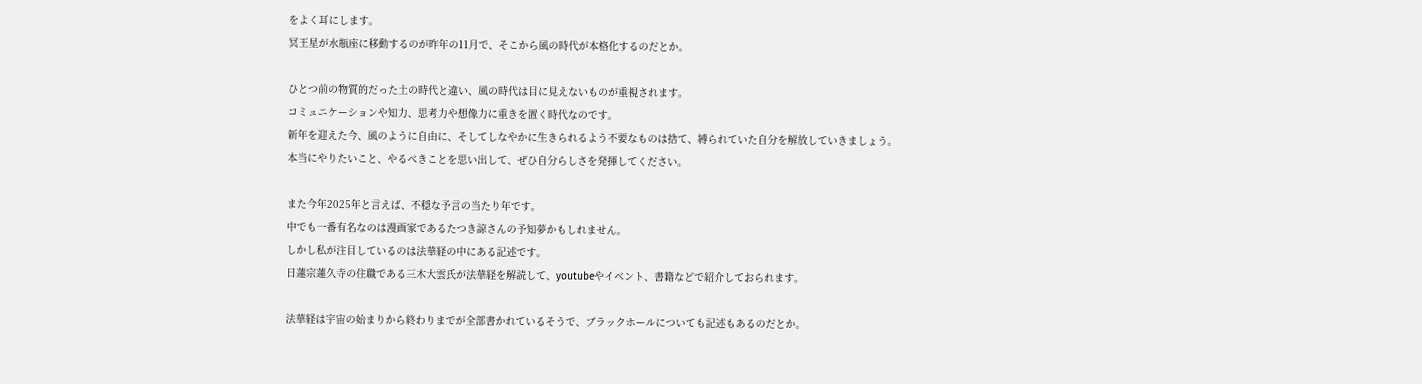をよく耳にします。
冥王星が水瓶座に移動するのが昨年の11月で、そこから風の時代が本格化するのだとか。

ひとつ前の物質的だった土の時代と違い、風の時代は目に見えないものが重視されます。
コミュニケーションや知力、思考力や想像力に重きを置く時代なのです。
新年を迎えた今、風のように自由に、そしてしなやかに生きられるよう不要なものは捨て、縛られていた自分を解放していきましょう。
本当にやりたいこと、やるべきことを思い出して、ぜひ自分らしさを発揮してください。

また今年2025年と言えば、不穏な予言の当たり年です。
中でも一番有名なのは漫画家であるたつき諒さんの予知夢かもしれません。
しかし私が注目しているのは法華経の中にある記述です。
日蓮宗蓮久寺の住職である三木大雲氏が法華経を解読して、youtubeやイベント、書籍などで紹介しておられます。

法華経は宇宙の始まりから終わりまでが全部書かれているそうで、ブラックホールについても記述もあるのだとか。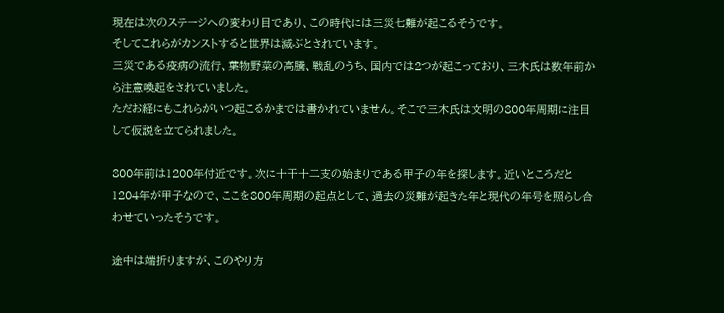現在は次のステージへの変わり目であり、この時代には三災七難が起こるそうです。
そしてこれらがカンストすると世界は滅ぶとされています。
三災である疫病の流行、葉物野菜の高騰、戦乱のうち、国内では2つが起こっており、三木氏は数年前から注意喚起をされていました。
ただお経にもこれらがいつ起こるかまでは書かれていません。そこで三木氏は文明の800年周期に注目して仮説を立てられました。

800年前は1200年付近です。次に十干十二支の始まりである甲子の年を探します。近いところだと1204年が甲子なので、ここを800年周期の起点として、過去の災難が起きた年と現代の年号を照らし合わせていったそうです。

途中は端折りますが、このやり方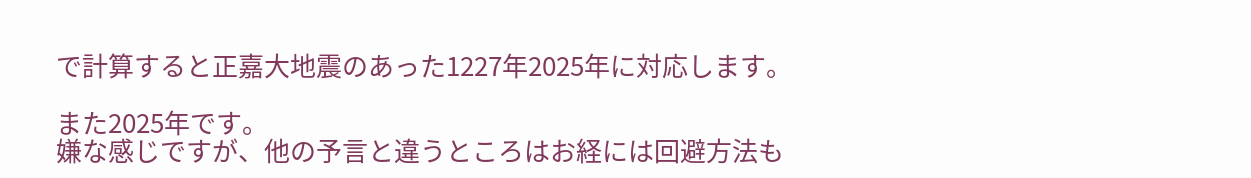で計算すると正嘉大地震のあった1227年2025年に対応します。

また2025年です。
嫌な感じですが、他の予言と違うところはお経には回避方法も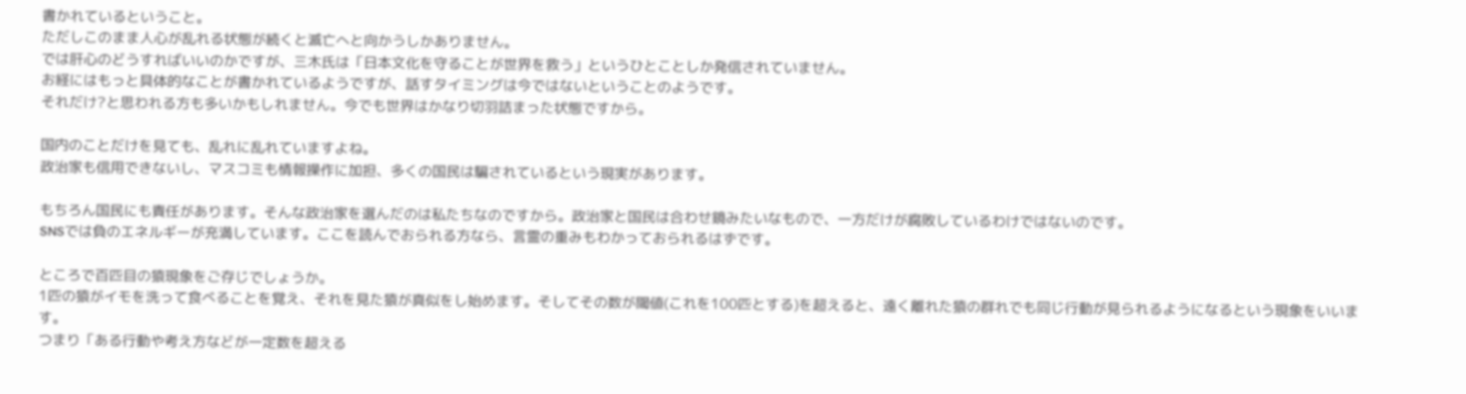書かれているということ。
ただしこのまま人心が乱れる状態が続くと滅亡へと向かうしかありません。
では肝心のどうすればいいのかですが、三木氏は「日本文化を守ることが世界を救う」というひとことしか発信されていません。
お経にはもっと具体的なことが書かれているようですが、話すタイミングは今ではないということのようです。
それだけ?と思われる方も多いかもしれません。今でも世界はかなり切羽詰まった状態ですから。

国内のことだけを見ても、乱れに乱れていますよね。
政治家も信用できないし、マスコミも情報操作に加担、多くの国民は騙されているという現実があります。

もちろん国民にも責任があります。そんな政治家を選んだのは私たちなのですから。政治家と国民は合わせ鏡みたいなもので、一方だけが腐敗しているわけではないのです。
SNSでは負のエネルギーが充満しています。ここを読んでおられる方なら、言霊の重みもわかっておられるはずです。

ところで百匹目の猿現象をご存じでしょうか。
1匹の猿がイモを洗って食べることを覚え、それを見た猿が真似をし始めます。そしてその数が閾値(これを100匹とする)を超えると、遠く離れた猿の群れでも同じ行動が見られるようになるという現象をいいます。
つまり「ある行動や考え方などが一定数を超える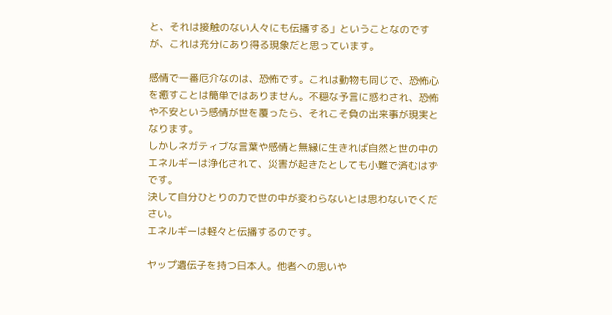と、それは接触のない人々にも伝播する」ということなのですが、これは充分にあり得る現象だと思っています。

感情で一番厄介なのは、恐怖です。これは動物も同じで、恐怖心を癒すことは簡単ではありません。不穏な予言に惑わされ、恐怖や不安という感情が世を覆ったら、それこそ負の出来事が現実となります。
しかしネガティブな言葉や感情と無縁に生きれば自然と世の中のエネルギーは浄化されて、災害が起きたとしても小難で済むはずです。
決して自分ひとりの力で世の中が変わらないとは思わないでください。
エネルギーは軽々と伝播するのです。

ヤップ遺伝子を持つ日本人。他者への思いや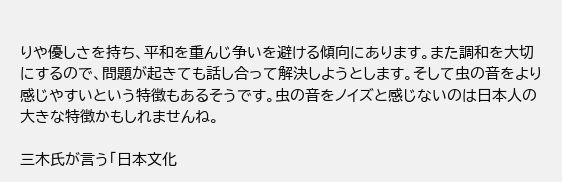りや優しさを持ち、平和を重んじ争いを避ける傾向にあります。また調和を大切にするので、問題が起きても話し合って解決しようとします。そして虫の音をより感じやすいという特徴もあるそうです。虫の音をノイズと感じないのは日本人の大きな特徴かもしれませんね。

三木氏が言う「日本文化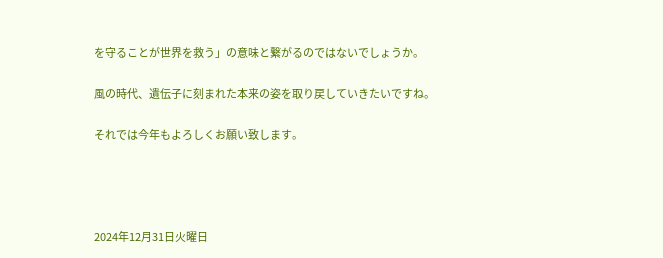を守ることが世界を救う」の意味と繋がるのではないでしょうか。

風の時代、遺伝子に刻まれた本来の姿を取り戻していきたいですね。

それでは今年もよろしくお願い致します。




2024年12月31日火曜日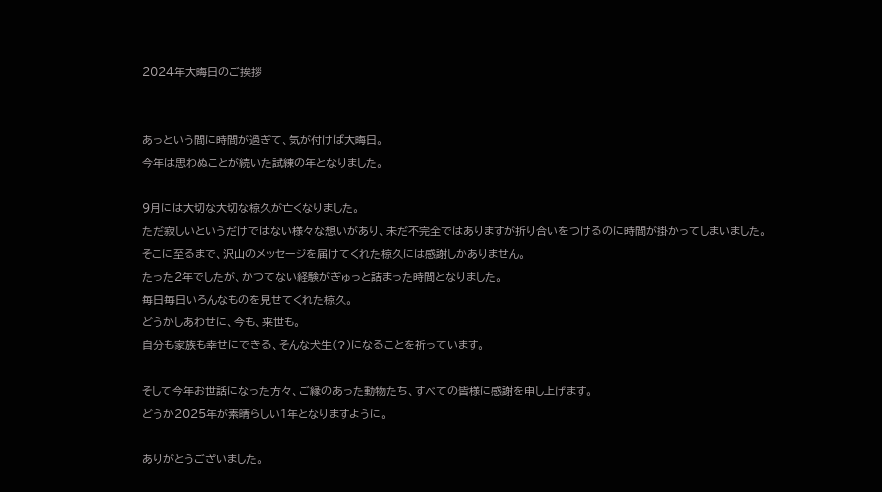2024年大晦日のご挨拶


あっという間に時間が過ぎて、気が付けば大晦日。
今年は思わぬことが続いた試練の年となりました。

9月には大切な大切な椋久が亡くなりました。
ただ寂しいというだけではない様々な想いがあり、未だ不完全ではありますが折り合いをつけるのに時間が掛かってしまいました。
そこに至るまで、沢山のメッセージを届けてくれた椋久には感謝しかありません。
たった2年でしたが、かつてない経験がぎゅっと詰まった時間となりました。
毎日毎日いろんなものを見せてくれた椋久。
どうかしあわせに、今も、来世も。
自分も家族も幸せにできる、そんな犬生(?)になることを祈っています。

そして今年お世話になった方々、ご縁のあった動物たち、すべての皆様に感謝を申し上げます。
どうか2025年が素晴らしい1年となりますように。

ありがとうございました。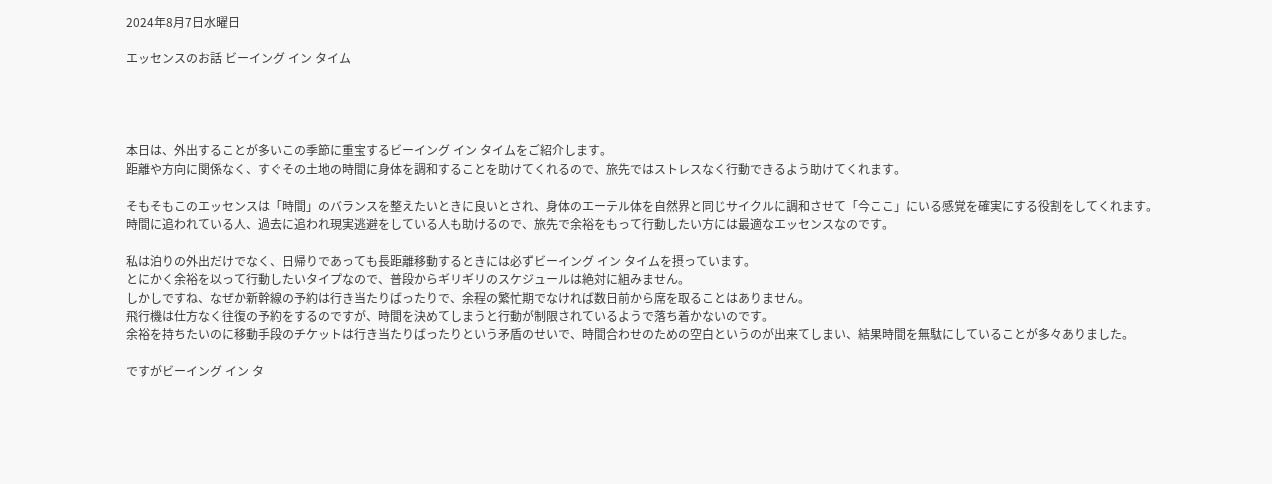2024年8月7日水曜日

エッセンスのお話 ビーイング イン タイム




本日は、外出することが多いこの季節に重宝するビーイング イン タイムをご紹介します。
距離や方向に関係なく、すぐその土地の時間に身体を調和することを助けてくれるので、旅先ではストレスなく行動できるよう助けてくれます。

そもそもこのエッセンスは「時間」のバランスを整えたいときに良いとされ、身体のエーテル体を自然界と同じサイクルに調和させて「今ここ」にいる感覚を確実にする役割をしてくれます。
時間に追われている人、過去に追われ現実逃避をしている人も助けるので、旅先で余裕をもって行動したい方には最適なエッセンスなのです。

私は泊りの外出だけでなく、日帰りであっても長距離移動するときには必ずビーイング イン タイムを摂っています。
とにかく余裕を以って行動したいタイプなので、普段からギリギリのスケジュールは絶対に組みません。
しかしですね、なぜか新幹線の予約は行き当たりばったりで、余程の繁忙期でなければ数日前から席を取ることはありません。
飛行機は仕方なく往復の予約をするのですが、時間を決めてしまうと行動が制限されているようで落ち着かないのです。
余裕を持ちたいのに移動手段のチケットは行き当たりばったりという矛盾のせいで、時間合わせのための空白というのが出来てしまい、結果時間を無駄にしていることが多々ありました。

ですがビーイング イン タ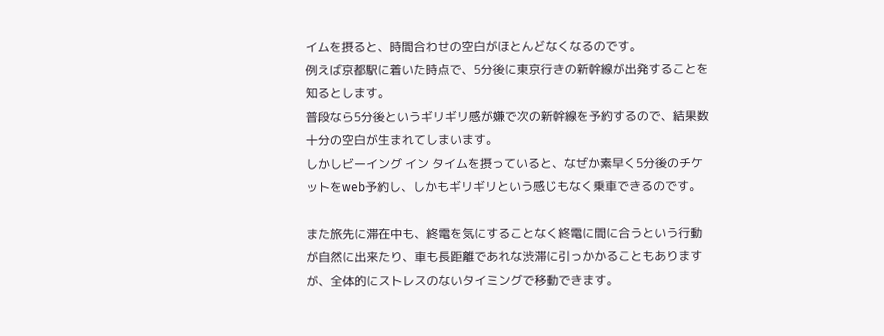イムを摂ると、時間合わせの空白がほとんどなくなるのです。
例えば京都駅に着いた時点で、5分後に東京行きの新幹線が出発することを知るとします。
普段なら5分後というギリギリ感が嫌で次の新幹線を予約するので、結果数十分の空白が生まれてしまいます。
しかしビーイング イン タイムを摂っていると、なぜか素早く5分後のチケットをweb予約し、しかもギリギリという感じもなく乗車できるのです。

また旅先に滞在中も、終電を気にすることなく終電に間に合うという行動が自然に出来たり、車も長距離であれな渋滞に引っかかることもありますが、全体的にストレスのないタイミングで移動できます。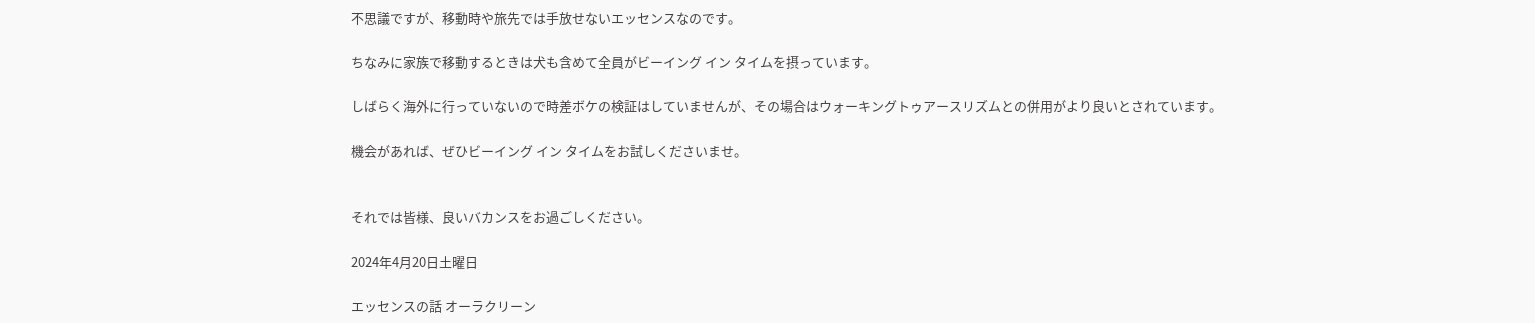不思議ですが、移動時や旅先では手放せないエッセンスなのです。

ちなみに家族で移動するときは犬も含めて全員がビーイング イン タイムを摂っています。

しばらく海外に行っていないので時差ボケの検証はしていませんが、その場合はウォーキングトゥアースリズムとの併用がより良いとされています。

機会があれば、ぜひビーイング イン タイムをお試しくださいませ。


それでは皆様、良いバカンスをお過ごしください。

2024年4月20日土曜日

エッセンスの話 オーラクリーン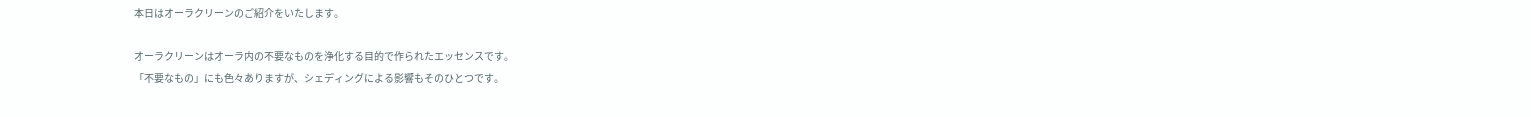本日はオーラクリーンのご紹介をいたします。

オーラクリーンはオーラ内の不要なものを浄化する目的で作られたエッセンスです。
「不要なもの」にも色々ありますが、シェディングによる影響もそのひとつです。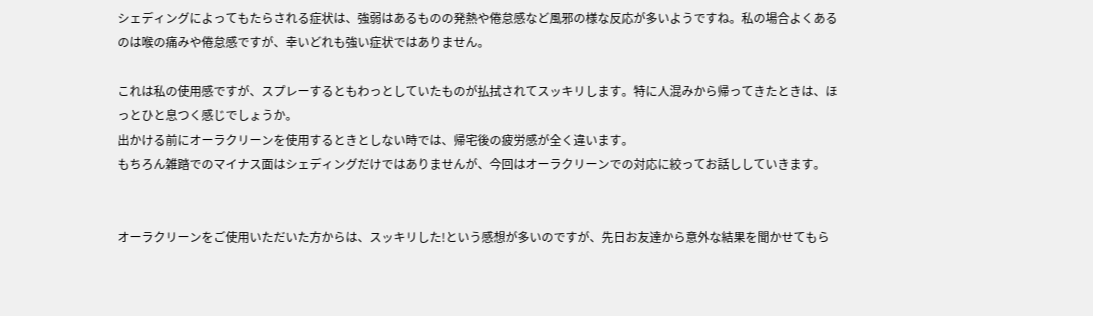シェディングによってもたらされる症状は、強弱はあるものの発熱や倦怠感など風邪の様な反応が多いようですね。私の場合よくあるのは喉の痛みや倦怠感ですが、幸いどれも強い症状ではありません。

これは私の使用感ですが、スプレーするともわっとしていたものが払拭されてスッキリします。特に人混みから帰ってきたときは、ほっとひと息つく感じでしょうか。
出かける前にオーラクリーンを使用するときとしない時では、帰宅後の疲労感が全く違います。
もちろん雑踏でのマイナス面はシェディングだけではありませんが、今回はオーラクリーンでの対応に絞ってお話ししていきます。


オーラクリーンをご使用いただいた方からは、スッキリした!という感想が多いのですが、先日お友達から意外な結果を聞かせてもら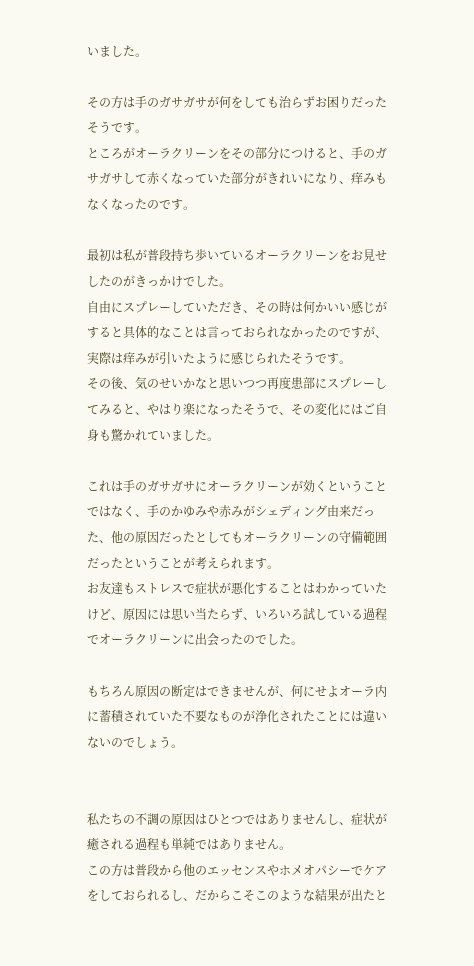いました。

その方は手のガサガサが何をしても治らずお困りだったそうです。
ところがオーラクリーンをその部分につけると、手のガサガサして赤くなっていた部分がきれいになり、痒みもなくなったのです。

最初は私が普段持ち歩いているオーラクリーンをお見せしたのがきっかけでした。
自由にスプレーしていただき、その時は何かいい感じがすると具体的なことは言っておられなかったのですが、実際は痒みが引いたように感じられたそうです。
その後、気のせいかなと思いつつ再度患部にスプレーしてみると、やはり楽になったそうで、その変化にはご自身も驚かれていました。

これは手のガサガサにオーラクリーンが効くということではなく、手のかゆみや赤みがシェディング由来だった、他の原因だったとしてもオーラクリーンの守備範囲だったということが考えられます。
お友達もストレスで症状が悪化することはわかっていたけど、原因には思い当たらず、いろいろ試している過程でオーラクリーンに出会ったのでした。

もちろん原因の断定はできませんが、何にせよオーラ内に蓄積されていた不要なものが浄化されたことには違いないのでしょう。


私たちの不調の原因はひとつではありませんし、症状が癒される過程も単純ではありません。
この方は普段から他のエッセンスやホメオパシーでケアをしておられるし、だからこそこのような結果が出たと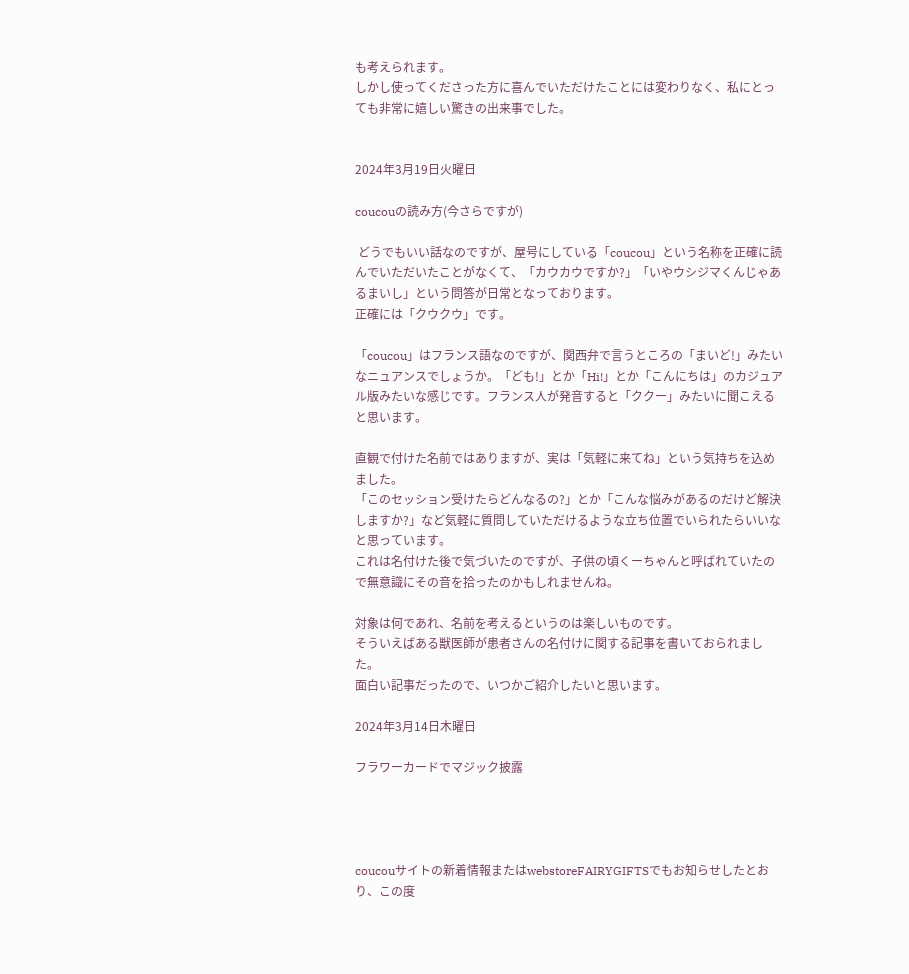も考えられます。
しかし使ってくださった方に喜んでいただけたことには変わりなく、私にとっても非常に嬉しい驚きの出来事でした。


2024年3月19日火曜日

coucouの読み方(今さらですが)

 どうでもいい話なのですが、屋号にしている「coucou」という名称を正確に読んでいただいたことがなくて、「カウカウですか?」「いやウシジマくんじゃあるまいし」という問答が日常となっております。
正確には「クウクウ」です。

「coucou」はフランス語なのですが、関西弁で言うところの「まいど!」みたいなニュアンスでしょうか。「ども!」とか「Hi!」とか「こんにちは」のカジュアル版みたいな感じです。フランス人が発音すると「ククー」みたいに聞こえると思います。

直観で付けた名前ではありますが、実は「気軽に来てね」という気持ちを込めました。
「このセッション受けたらどんなるの?」とか「こんな悩みがあるのだけど解決しますか?」など気軽に質問していただけるような立ち位置でいられたらいいなと思っています。
これは名付けた後で気づいたのですが、子供の頃くーちゃんと呼ばれていたので無意識にその音を拾ったのかもしれませんね。

対象は何であれ、名前を考えるというのは楽しいものです。
そういえばある獣医師が患者さんの名付けに関する記事を書いておられました。
面白い記事だったので、いつかご紹介したいと思います。

2024年3月14日木曜日

フラワーカードでマジック披露




coucouサイトの新着情報またはwebstoreFAIRYGIFTSでもお知らせしたとおり、この度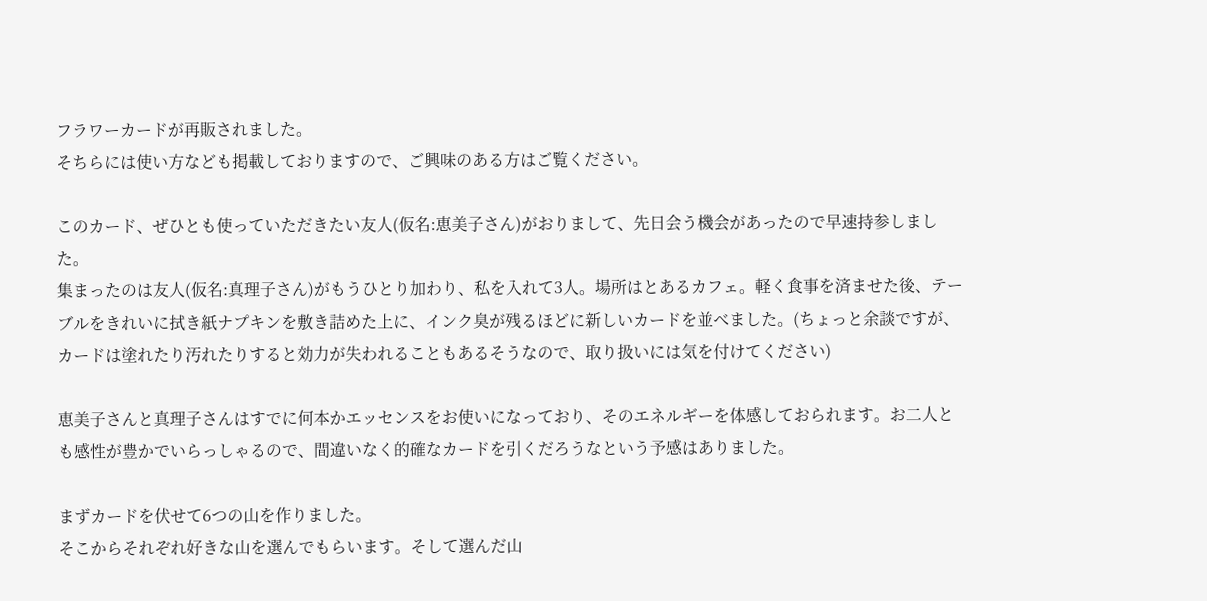フラワーカードが再販されました。
そちらには使い方なども掲載しておりますので、ご興味のある方はご覧ください。

このカード、ぜひとも使っていただきたい友人(仮名:恵美子さん)がおりまして、先日会う機会があったので早速持参しました。
集まったのは友人(仮名:真理子さん)がもうひとり加わり、私を入れて3人。場所はとあるカフェ。軽く食事を済ませた後、テーブルをきれいに拭き紙ナプキンを敷き詰めた上に、インク臭が残るほどに新しいカードを並べました。(ちょっと余談ですが、カードは塗れたり汚れたりすると効力が失われることもあるそうなので、取り扱いには気を付けてください)

恵美子さんと真理子さんはすでに何本かエッセンスをお使いになっており、そのエネルギーを体感しておられます。お二人とも感性が豊かでいらっしゃるので、間違いなく的確なカードを引くだろうなという予感はありました。

まずカードを伏せて6つの山を作りました。
そこからそれぞれ好きな山を選んでもらいます。そして選んだ山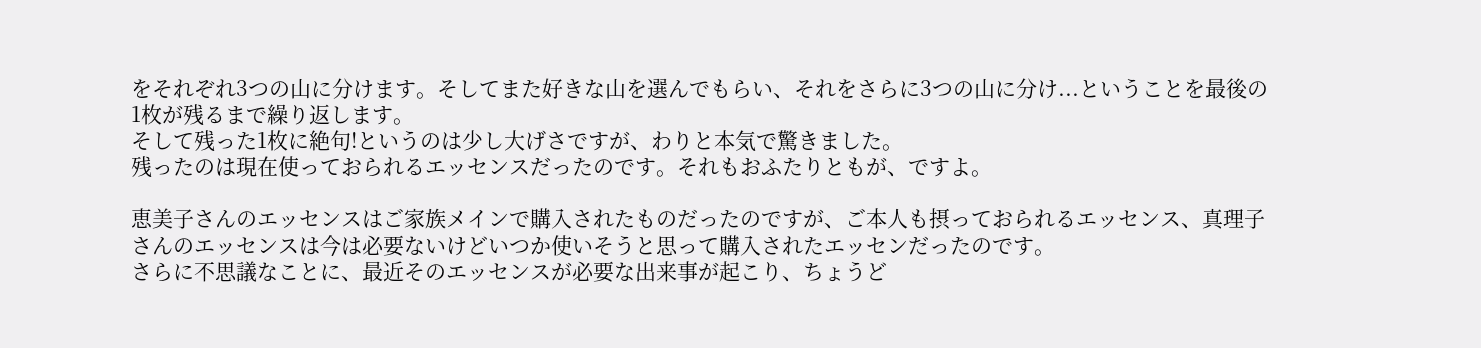をそれぞれ3つの山に分けます。そしてまた好きな山を選んでもらい、それをさらに3つの山に分け...ということを最後の1枚が残るまで繰り返します。
そして残った1枚に絶句!というのは少し大げさですが、わりと本気で驚きました。
残ったのは現在使っておられるエッセンスだったのです。それもおふたりともが、ですよ。

恵美子さんのエッセンスはご家族メインで購入されたものだったのですが、ご本人も摂っておられるエッセンス、真理子さんのエッセンスは今は必要ないけどいつか使いそうと思って購入されたエッセンだったのです。
さらに不思議なことに、最近そのエッセンスが必要な出来事が起こり、ちょうど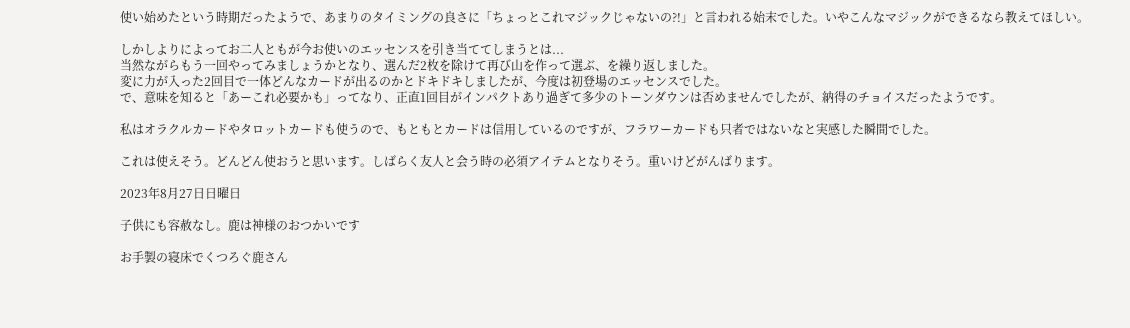使い始めたという時期だったようで、あまりのタイミングの良さに「ちょっとこれマジックじゃないの?!」と言われる始末でした。いやこんなマジックができるなら教えてほしい。

しかしよりによってお二人ともが今お使いのエッセンスを引き当ててしまうとは...
当然ながらもう一回やってみましょうかとなり、選んだ2枚を除けて再び山を作って選ぶ、を繰り返しました。
変に力が入った2回目で一体どんなカードが出るのかとドキドキしましたが、今度は初登場のエッセンスでした。
で、意味を知ると「あーこれ必要かも」ってなり、正直1回目がインパクトあり過ぎて多少のトーンダウンは否めませんでしたが、納得のチョイスだったようです。

私はオラクルカードやタロットカードも使うので、もともとカードは信用しているのですが、フラワーカードも只者ではないなと実感した瞬間でした。

これは使えそう。どんどん使おうと思います。しばらく友人と会う時の必須アイテムとなりそう。重いけどがんばります。

2023年8月27日日曜日

子供にも容赦なし。鹿は神様のおつかいです

お手製の寝床でくつろぐ鹿さん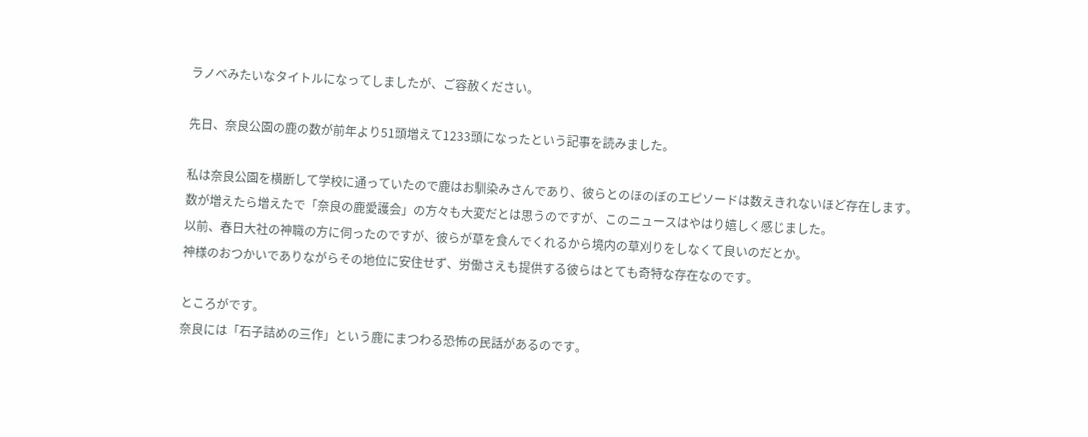ラノベみたいなタイトルになってしましたが、ご容赦ください。

先日、奈良公園の鹿の数が前年より51頭増えて1233頭になったという記事を読みました。

私は奈良公園を横断して学校に通っていたので鹿はお馴染みさんであり、彼らとのほのぼのエピソードは数えきれないほど存在します。
数が増えたら増えたで「奈良の鹿愛護会」の方々も大変だとは思うのですが、このニュースはやはり嬉しく感じました。
以前、春日大社の神職の方に伺ったのですが、彼らが草を食んでくれるから境内の草刈りをしなくて良いのだとか。
神様のおつかいでありながらその地位に安住せず、労働さえも提供する彼らはとても奇特な存在なのです。

ところがです。
奈良には「石子詰めの三作」という鹿にまつわる恐怖の民話があるのです。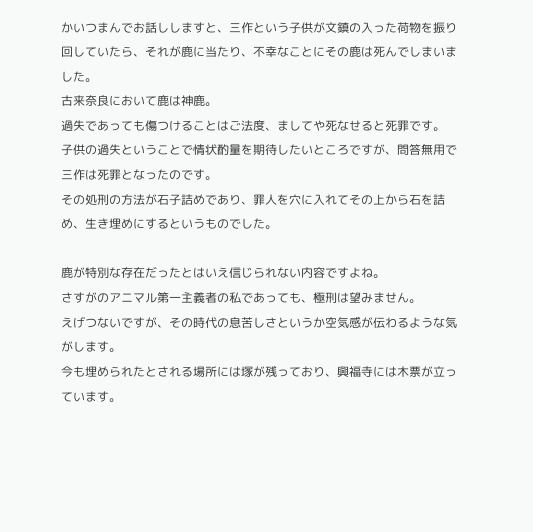かいつまんでお話ししますと、三作という子供が文鎮の入った荷物を振り回していたら、それが鹿に当たり、不幸なことにその鹿は死んでしまいました。
古来奈良において鹿は神鹿。
過失であっても傷つけることはご法度、ましてや死なせると死罪です。
子供の過失ということで情状酌量を期待したいところですが、問答無用で三作は死罪となったのです。
その処刑の方法が石子詰めであり、罪人を穴に入れてその上から石を詰め、生き埋めにするというものでした。

鹿が特別な存在だったとはいえ信じられない内容ですよね。
さすがのアニマル第一主義者の私であっても、極刑は望みません。
えげつないですが、その時代の息苦しさというか空気感が伝わるような気がします。
今も埋められたとされる場所には塚が残っており、興福寺には木票が立っています。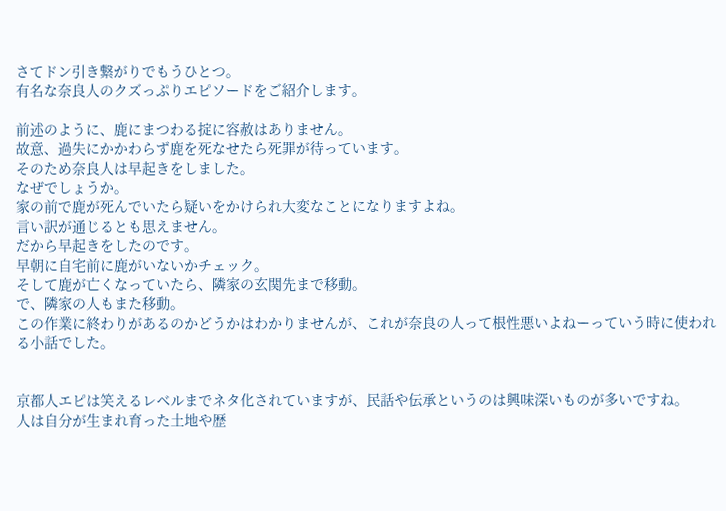さてドン引き繋がりでもうひとつ。
有名な奈良人のクズっぷりエピソードをご紹介します。

前述のように、鹿にまつわる掟に容赦はありません。
故意、過失にかかわらず鹿を死なせたら死罪が待っています。
そのため奈良人は早起きをしました。
なぜでしょうか。
家の前で鹿が死んでいたら疑いをかけられ大変なことになりますよね。
言い訳が通じるとも思えません。
だから早起きをしたのです。
早朝に自宅前に鹿がいないかチェック。
そして鹿が亡くなっていたら、隣家の玄関先まで移動。
で、隣家の人もまた移動。
この作業に終わりがあるのかどうかはわかりませんが、これが奈良の人って根性悪いよねーっていう時に使われる小話でした。


京都人エピは笑えるレベルまでネタ化されていますが、民話や伝承というのは興味深いものが多いですね。
人は自分が生まれ育った土地や歴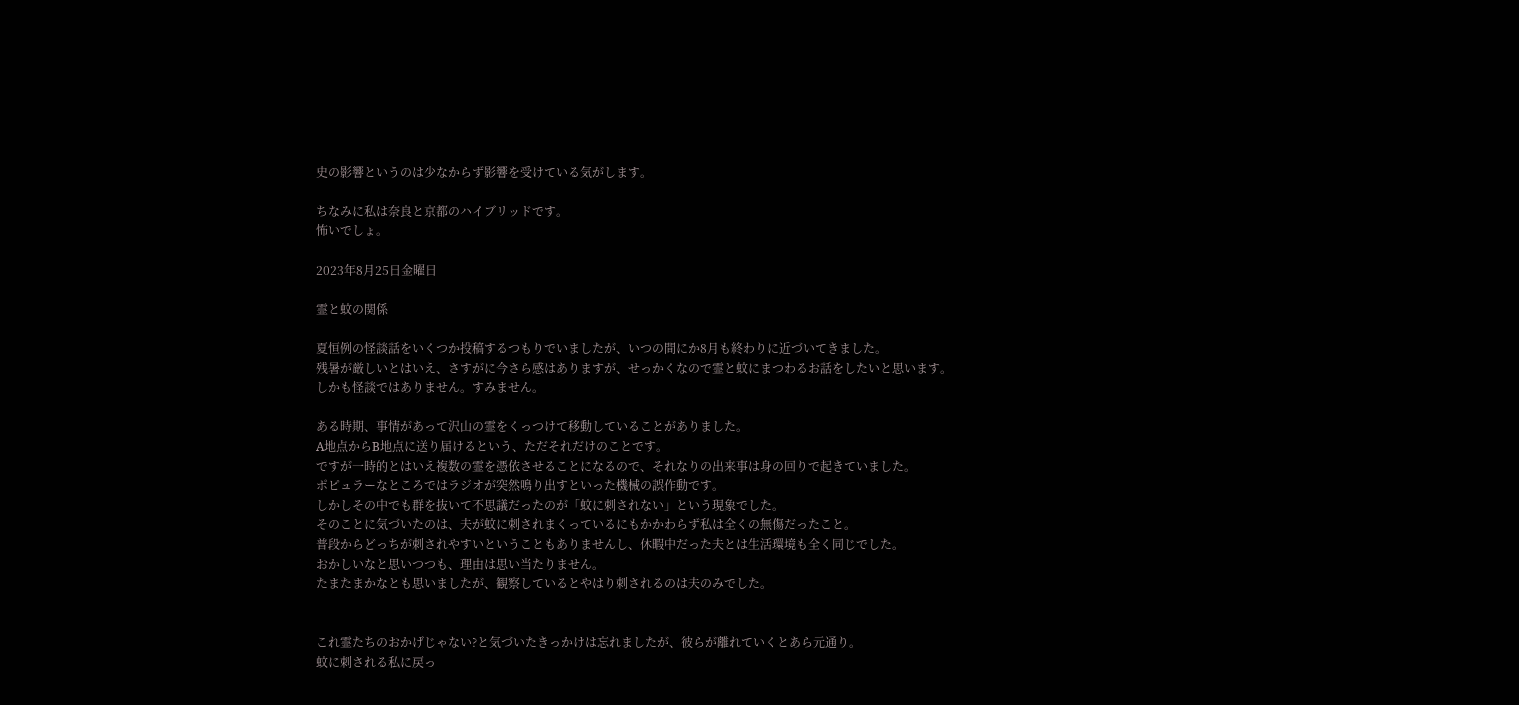史の影響というのは少なからず影響を受けている気がします。

ちなみに私は奈良と京都のハイブリッドです。
怖いでしょ。

2023年8月25日金曜日

霊と蚊の関係

夏恒例の怪談話をいくつか投稿するつもりでいましたが、いつの間にか8月も終わりに近づいてきました。
残暑が厳しいとはいえ、さすがに今さら感はありますが、せっかくなので霊と蚊にまつわるお話をしたいと思います。
しかも怪談ではありません。すみません。

ある時期、事情があって沢山の霊をくっつけて移動していることがありました。
A地点からB地点に送り届けるという、ただそれだけのことです。
ですが一時的とはいえ複数の霊を憑依させることになるので、それなりの出来事は身の回りで起きていました。
ポピュラーなところではラジオが突然鳴り出すといった機械の誤作動です。
しかしその中でも群を抜いて不思議だったのが「蚊に刺されない」という現象でした。
そのことに気づいたのは、夫が蚊に刺されまくっているにもかかわらず私は全くの無傷だったこと。
普段からどっちが刺されやすいということもありませんし、休暇中だった夫とは生活環境も全く同じでした。
おかしいなと思いつつも、理由は思い当たりません。
たまたまかなとも思いましたが、観察しているとやはり刺されるのは夫のみでした。


これ霊たちのおかげじゃない?と気づいたきっかけは忘れましたが、彼らが離れていくとあら元通り。
蚊に刺される私に戻っ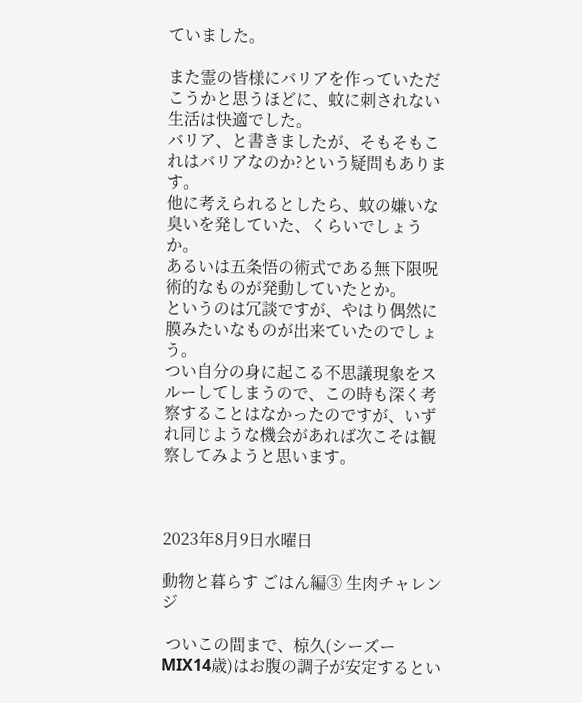ていました。

また霊の皆様にバリアを作っていただこうかと思うほどに、蚊に刺されない生活は快適でした。
バリア、と書きましたが、そもそもこれはバリアなのか?という疑問もあります。
他に考えられるとしたら、蚊の嫌いな臭いを発していた、くらいでしょうか。
あるいは五条悟の術式である無下限呪術的なものが発動していたとか。
というのは冗談ですが、やはり偶然に膜みたいなものが出来ていたのでしょう。
つい自分の身に起こる不思議現象をスルーしてしまうので、この時も深く考察することはなかったのですが、いずれ同じような機会があれば次こそは観察してみようと思います。



2023年8月9日水曜日

動物と暮らす ごはん編③ 生肉チャレンジ

 ついこの間まで、椋久(シーズーMIX14歳)はお腹の調子が安定するとい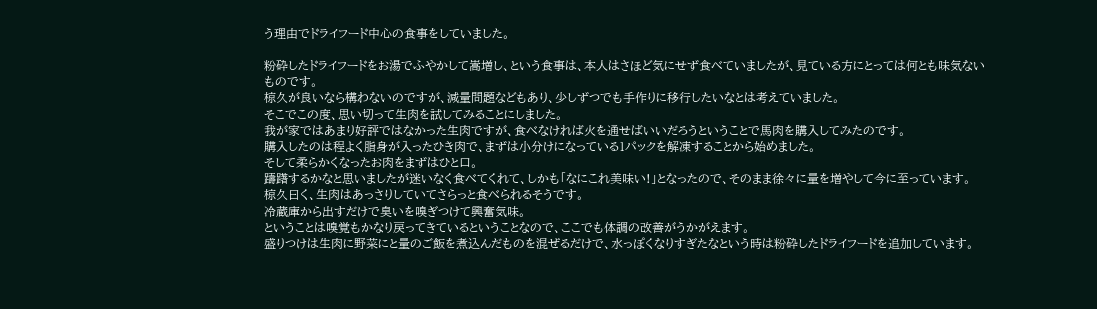う理由でドライフード中心の食事をしていました。

粉砕したドライフードをお湯でふやかして嵩増し、という食事は、本人はさほど気にせず食べていましたが、見ている方にとっては何とも味気ないものです。
椋久が良いなら構わないのですが、減量問題などもあり、少しずつでも手作りに移行したいなとは考えていました。
そこでこの度、思い切って生肉を試してみることにしました。
我が家ではあまり好評ではなかった生肉ですが、食べなければ火を通せばいいだろうということで馬肉を購入してみたのです。
購入したのは程よく脂身が入ったひき肉で、まずは小分けになっている1パックを解凍することから始めました。
そして柔らかくなったお肉をまずはひと口。
躊躇するかなと思いましたが迷いなく食べてくれて、しかも「なにこれ美味い!」となったので、そのまま徐々に量を増やして今に至っています。
椋久曰く、生肉はあっさりしていてさらっと食べられるそうです。
冷蔵庫から出すだけで臭いを嗅ぎつけて興奮気味。
ということは嗅覚もかなり戻ってきているということなので、ここでも体調の改善がうかがえます。
盛りつけは生肉に野菜にと量のご飯を煮込んだものを混ぜるだけで、水っぽくなりすぎたなという時は粉砕したドライフードを追加しています。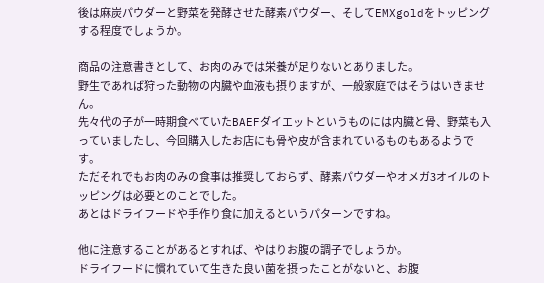後は麻炭パウダーと野菜を発酵させた酵素パウダー、そしてEMXgoldをトッピングする程度でしょうか。

商品の注意書きとして、お肉のみでは栄養が足りないとありました。
野生であれば狩った動物の内臓や血液も摂りますが、一般家庭ではそうはいきません。
先々代の子が一時期食べていたBAEFダイエットというものには内臓と骨、野菜も入っていましたし、今回購入したお店にも骨や皮が含まれているものもあるようです。
ただそれでもお肉のみの食事は推奨しておらず、酵素パウダーやオメガ3オイルのトッピングは必要とのことでした。
あとはドライフードや手作り食に加えるというパターンですね。

他に注意することがあるとすれば、やはりお腹の調子でしょうか。
ドライフードに慣れていて生きた良い菌を摂ったことがないと、お腹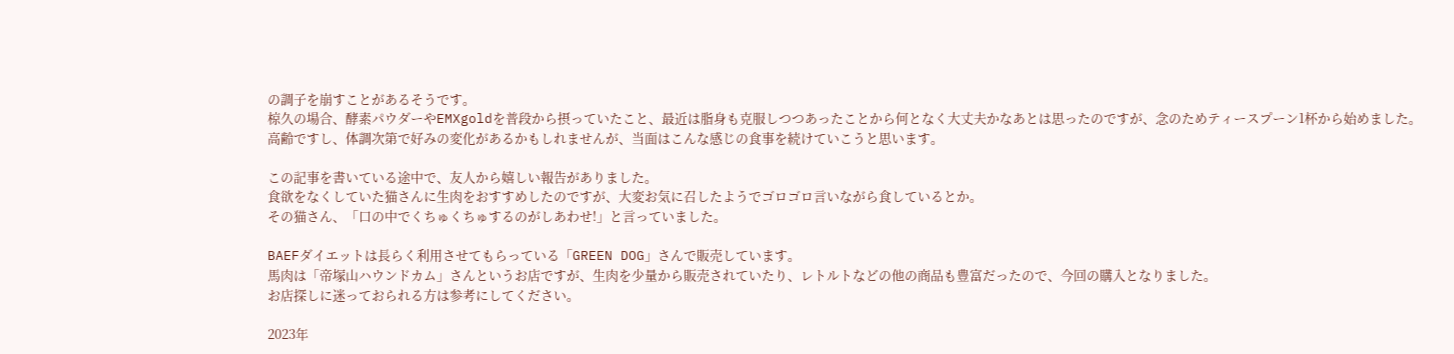の調子を崩すことがあるそうです。
椋久の場合、酵素パウダーやEMXgoldを普段から摂っていたこと、最近は脂身も克服しつつあったことから何となく大丈夫かなあとは思ったのですが、念のためティースプーン1杯から始めました。
高齢ですし、体調次第で好みの変化があるかもしれませんが、当面はこんな感じの食事を続けていこうと思います。

この記事を書いている途中で、友人から嬉しい報告がありました。
食欲をなくしていた猫さんに生肉をおすすめしたのですが、大変お気に召したようでゴロゴロ言いながら食しているとか。
その猫さん、「口の中でくちゅくちゅするのがしあわせ!」と言っていました。

BAEFダイエットは長らく利用させてもらっている「GREEN DOG」さんで販売しています。
馬肉は「帝塚山ハウンドカム」さんというお店ですが、生肉を少量から販売されていたり、レトルトなどの他の商品も豊富だったので、今回の購入となりました。
お店探しに迷っておられる方は参考にしてください。

2023年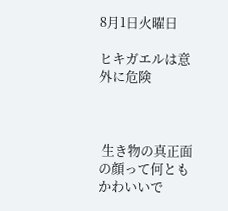8月1日火曜日

ヒキガエルは意外に危険



 生き物の真正面の顔って何ともかわいいで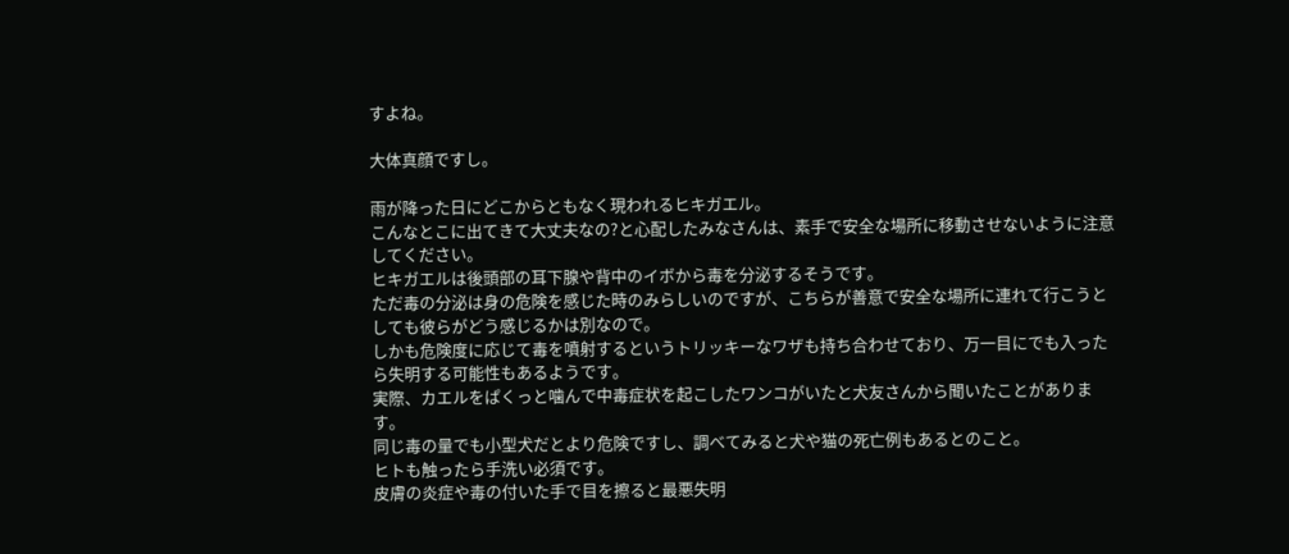すよね。

大体真顔ですし。

雨が降った日にどこからともなく現われるヒキガエル。
こんなとこに出てきて大丈夫なの?と心配したみなさんは、素手で安全な場所に移動させないように注意してください。
ヒキガエルは後頭部の耳下腺や背中のイボから毒を分泌するそうです。
ただ毒の分泌は身の危険を感じた時のみらしいのですが、こちらが善意で安全な場所に連れて行こうとしても彼らがどう感じるかは別なので。
しかも危険度に応じて毒を噴射するというトリッキーなワザも持ち合わせており、万一目にでも入ったら失明する可能性もあるようです。
実際、カエルをぱくっと噛んで中毒症状を起こしたワンコがいたと犬友さんから聞いたことがあります。
同じ毒の量でも小型犬だとより危険ですし、調べてみると犬や猫の死亡例もあるとのこと。
ヒトも触ったら手洗い必須です。
皮膚の炎症や毒の付いた手で目を擦ると最悪失明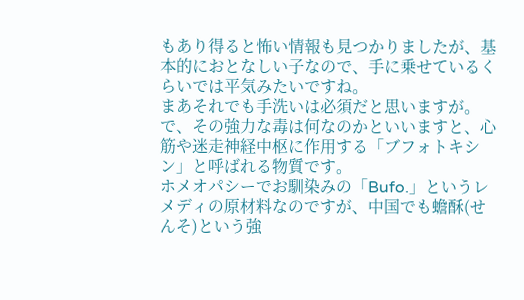もあり得ると怖い情報も見つかりましたが、基本的におとなしい子なので、手に乗せているくらいでは平気みたいですね。
まあそれでも手洗いは必須だと思いますが。
で、その強力な毒は何なのかといいますと、心筋や迷走神経中枢に作用する「ブフォトキシン」と呼ばれる物質です。
ホメオパシーでお馴染みの「Bufo.」というレメディの原材料なのですが、中国でも蟾酥(せんそ)という強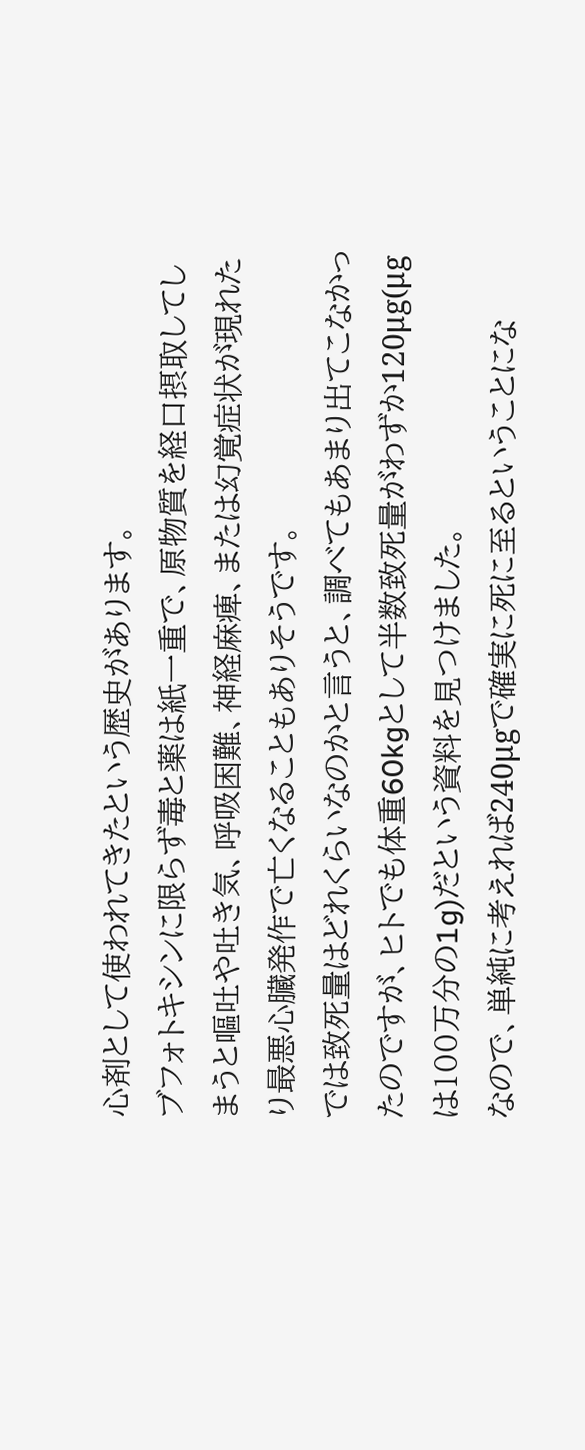心剤として使われてきたという歴史があります。
ブフォトキシンに限らず毒と薬は紙一重で、原物質を経口摂取してしまうと嘔吐や吐き気、呼吸困難、神経麻痺、または幻覚症状が現れたり最悪心臓発作で亡くなることもありそうです。
では致死量はどれくらいなのかと言うと、調べてもあまり出てこなかったのですが、ヒトでも体重60kgとして半数致死量がわずか120μg(μgは100万分の1g)だという資料を見つけました。
なので、単純に考えれば240μgで確実に死に至るということにな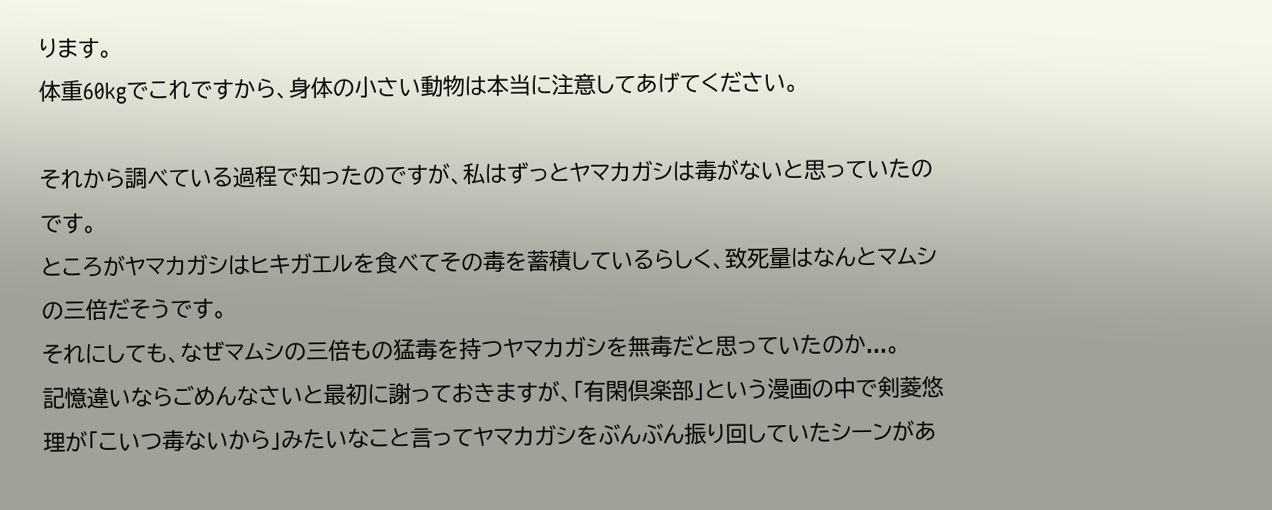ります。
体重60kgでこれですから、身体の小さい動物は本当に注意してあげてください。

それから調べている過程で知ったのですが、私はずっとヤマカガシは毒がないと思っていたのです。
ところがヤマカガシはヒキガエルを食べてその毒を蓄積しているらしく、致死量はなんとマムシの三倍だそうです。
それにしても、なぜマムシの三倍もの猛毒を持つヤマカガシを無毒だと思っていたのか...。
記憶違いならごめんなさいと最初に謝っておきますが、「有閑倶楽部」という漫画の中で剣菱悠理が「こいつ毒ないから」みたいなこと言ってヤマカガシをぶんぶん振り回していたシーンがあ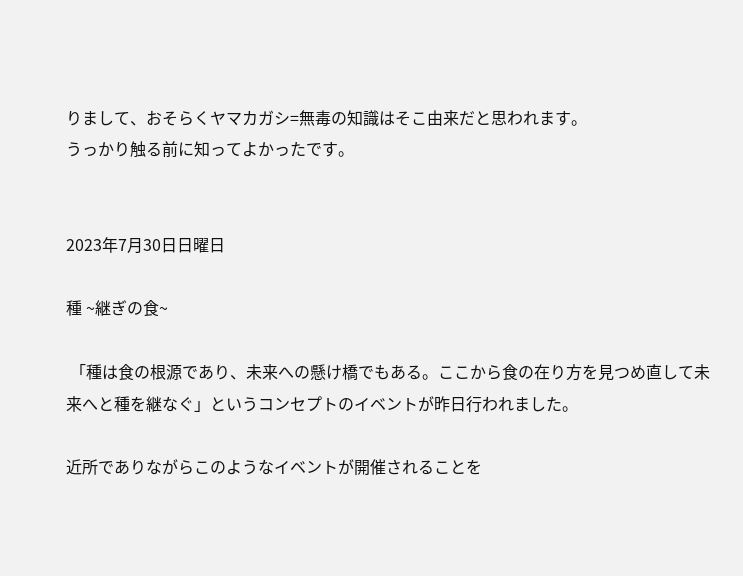りまして、おそらくヤマカガシ=無毒の知識はそこ由来だと思われます。
うっかり触る前に知ってよかったです。


2023年7月30日日曜日

種 ~継ぎの食~

 「種は食の根源であり、未来への懸け橋でもある。ここから食の在り方を見つめ直して未来へと種を継なぐ」というコンセプトのイベントが昨日行われました。

近所でありながらこのようなイベントが開催されることを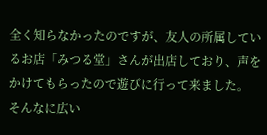全く知らなかったのですが、友人の所属しているお店「みつる堂」さんが出店しており、声をかけてもらったので遊びに行って来ました。
そんなに広い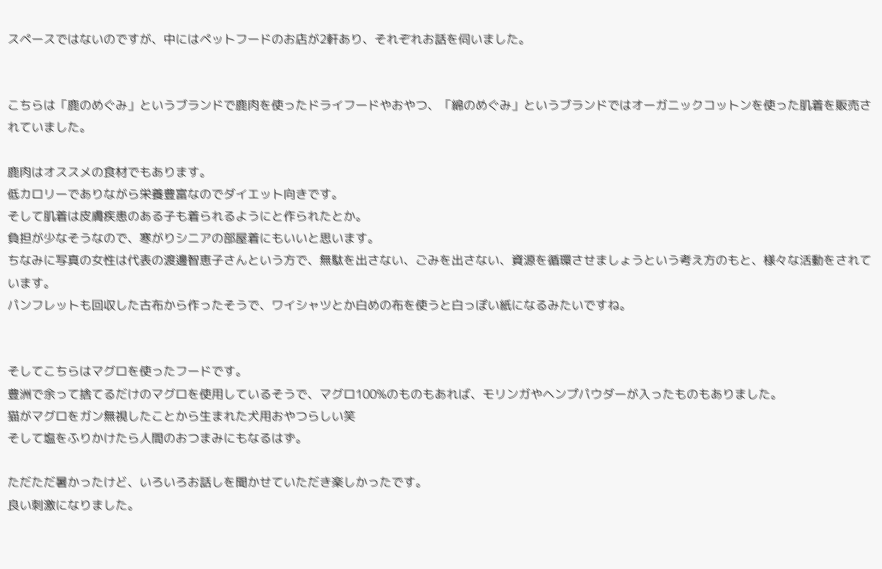スペースではないのですが、中にはペットフードのお店が2軒あり、それぞれお話を伺いました。


こちらは「鹿のめぐみ」というブランドで鹿肉を使ったドライフードやおやつ、「綿のめぐみ」というブランドではオーガニックコットンを使った肌着を販売されていました。

鹿肉はオススメの食材でもあります。
低カロリーでありながら栄養豊富なのでダイエット向きです。
そして肌着は皮膚疾患のある子も着られるようにと作られたとか。
負担が少なそうなので、寒がりシニアの部屋着にもいいと思います。
ちなみに写真の女性は代表の渡邊智恵子さんという方で、無駄を出さない、ごみを出さない、資源を循環させましょうという考え方のもと、様々な活動をされています。
パンフレットも回収した古布から作ったそうで、ワイシャツとか白めの布を使うと白っぽい紙になるみたいですね。


そしてこちらはマグロを使ったフードです。
豊洲で余って捨てるだけのマグロを使用しているそうで、マグロ100%のものもあれば、モリンガやヘンプパウダーが入ったものもありました。
猫がマグロをガン無視したことから生まれた犬用おやつらしい笑
そして塩をふりかけたら人間のおつまみにもなるはず。

ただただ暑かったけど、いろいろお話しを聞かせていただき楽しかったです。
良い刺激になりました。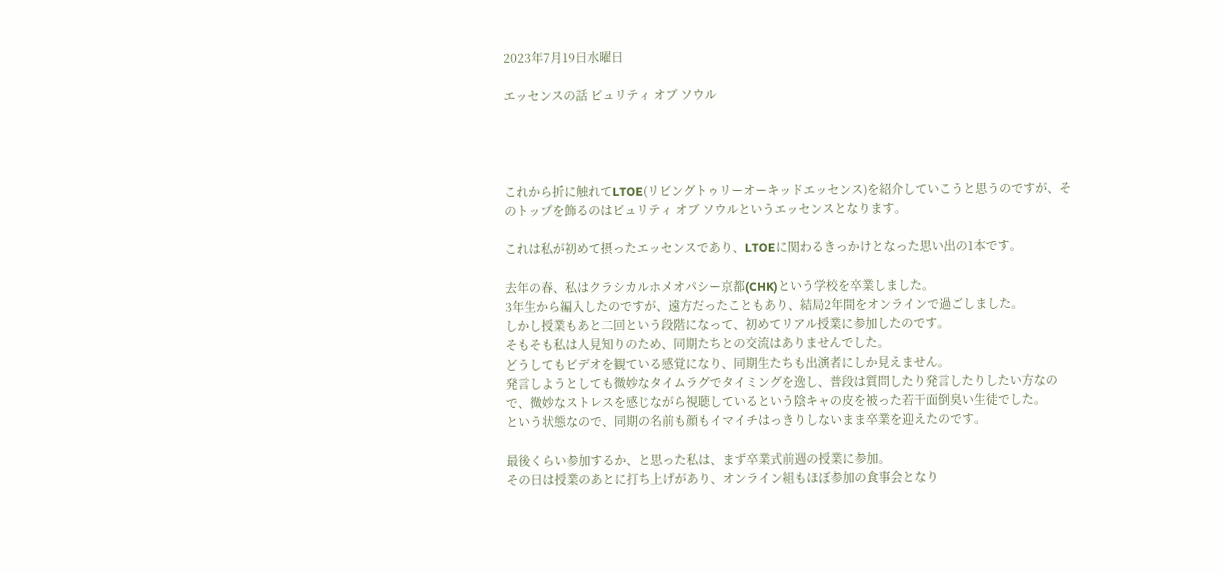2023年7月19日水曜日

エッセンスの話 ピュリティ オブ ソウル




これから折に触れてLTOE(リビングトゥリーオーキッドエッセンス)を紹介していこうと思うのですが、そのトップを飾るのはピュリティ オブ ソウルというエッセンスとなります。

これは私が初めて摂ったエッセンスであり、LTOEに関わるきっかけとなった思い出の1本です。

去年の春、私はクラシカルホメオパシー京都(CHK)という学校を卒業しました。
3年生から編入したのですが、遠方だったこともあり、結局2年間をオンラインで過ごしました。
しかし授業もあと二回という段階になって、初めてリアル授業に参加したのです。
そもそも私は人見知りのため、同期たちとの交流はありませんでした。
どうしてもビデオを観ている感覚になり、同期生たちも出演者にしか見えません。
発言しようとしても微妙なタイムラグでタイミングを逸し、普段は質問したり発言したりしたい方なので、微妙なストレスを感じながら視聴しているという陰キャの皮を被った若干面倒臭い生徒でした。
という状態なので、同期の名前も顔もイマイチはっきりしないまま卒業を迎えたのです。

最後くらい参加するか、と思った私は、まず卒業式前週の授業に参加。
その日は授業のあとに打ち上げがあり、オンライン組もほぼ参加の食事会となり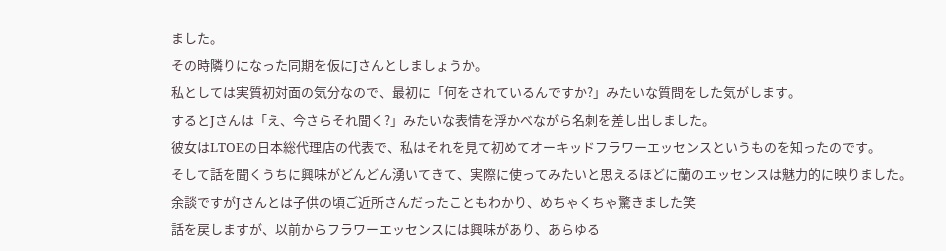ました。
その時隣りになった同期を仮にJさんとしましょうか。
私としては実質初対面の気分なので、最初に「何をされているんですか?」みたいな質問をした気がします。
するとJさんは「え、今さらそれ聞く?」みたいな表情を浮かべながら名刺を差し出しました。
彼女はLTOEの日本総代理店の代表で、私はそれを見て初めてオーキッドフラワーエッセンスというものを知ったのです。
そして話を聞くうちに興味がどんどん湧いてきて、実際に使ってみたいと思えるほどに蘭のエッセンスは魅力的に映りました。
余談ですがJさんとは子供の頃ご近所さんだったこともわかり、めちゃくちゃ驚きました笑
話を戻しますが、以前からフラワーエッセンスには興味があり、あらゆる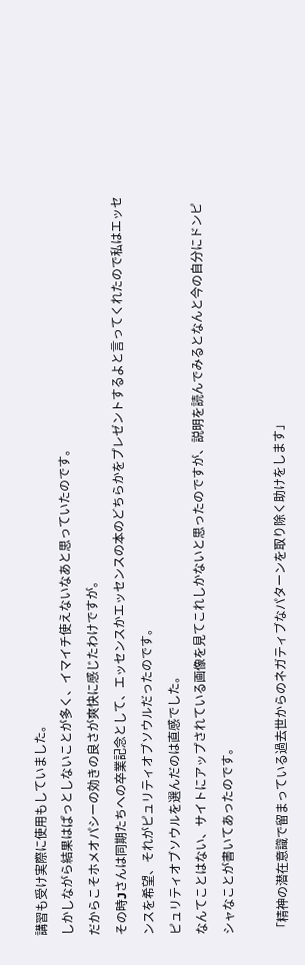講習も受け実際に使用もしていました。
しかしながら結果はぱっとしないことが多く、イマイチ使えないなあと思っていたのです。
だからこそホメオパシーの効きの良さが爽快に感じたわけですが。
その時Jさんは同期たちへの卒業記念として、エッセンスかエッセンスの本のどちらかをプレゼントするよと言ってくれたので私はエッセンスを希望、それがピュリティオブソウルだったのです。
ピュリティオブソウルを選んだのは直感でした。
なんてことはない、サイトにアップされている画像を見てこれしかないと思ったのですが、説明を読んでみるとなんと今の自分にドンピシャなことが書いてあったのです。

「精神の潜在意識で留まっている過去世からのネガティブなパターンを取り除く助けをします」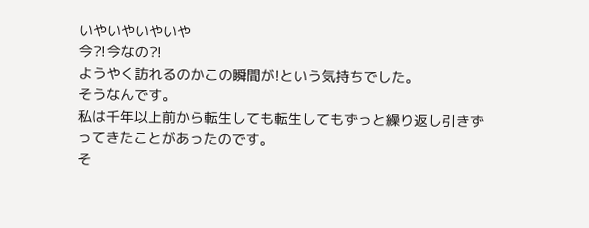いやいやいやいや
今⁈今なの⁈
ようやく訪れるのかこの瞬間が!という気持ちでした。
そうなんです。
私は千年以上前から転生しても転生してもずっと繰り返し引きずってきたことがあったのです。
そ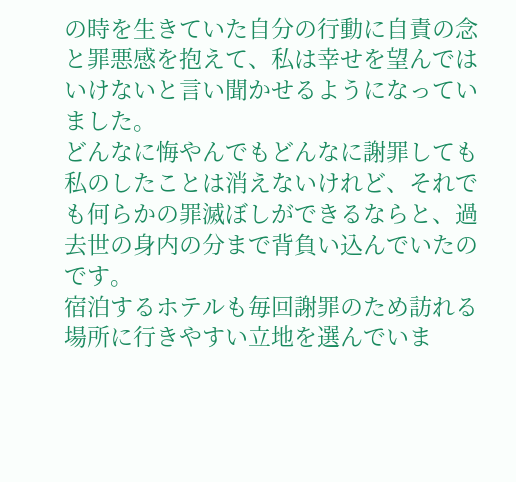の時を生きていた自分の行動に自責の念と罪悪感を抱えて、私は幸せを望んではいけないと言い聞かせるようになっていました。
どんなに悔やんでもどんなに謝罪しても私のしたことは消えないけれど、それでも何らかの罪滅ぼしができるならと、過去世の身内の分まで背負い込んでいたのです。
宿泊するホテルも毎回謝罪のため訪れる場所に行きやすい立地を選んでいま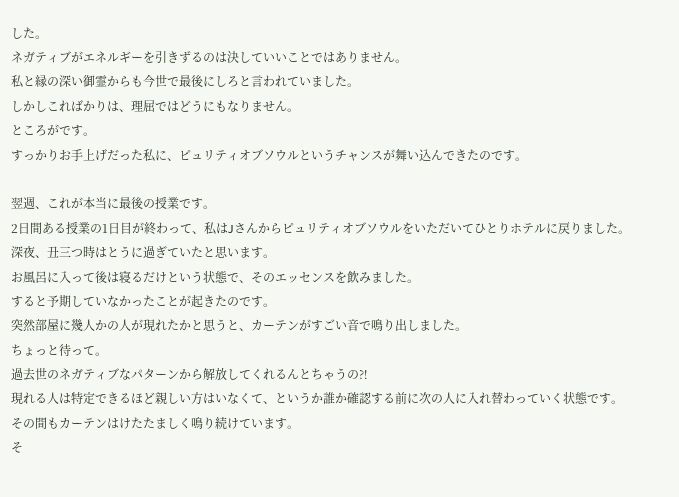した。
ネガティブがエネルギーを引きずるのは決していいことではありません。
私と縁の深い御霊からも今世で最後にしろと言われていました。
しかしこればかりは、理屈ではどうにもなりません。
ところがです。
すっかりお手上げだった私に、ピュリティオブソウルというチャンスが舞い込んできたのです。

翌週、これが本当に最後の授業です。
2日間ある授業の1日目が終わって、私はJさんからピュリティオブソウルをいただいてひとりホテルに戻りました。
深夜、丑三つ時はとうに過ぎていたと思います。
お風呂に入って後は寝るだけという状態で、そのエッセンスを飲みました。
すると予期していなかったことが起きたのです。
突然部屋に幾人かの人が現れたかと思うと、カーテンがすごい音で鳴り出しました。
ちょっと待って。
過去世のネガティブなパターンから解放してくれるんとちゃうの⁈
現れる人は特定できるほど親しい方はいなくて、というか誰か確認する前に次の人に入れ替わっていく状態です。
その間もカーテンはけたたましく鳴り続けています。
そ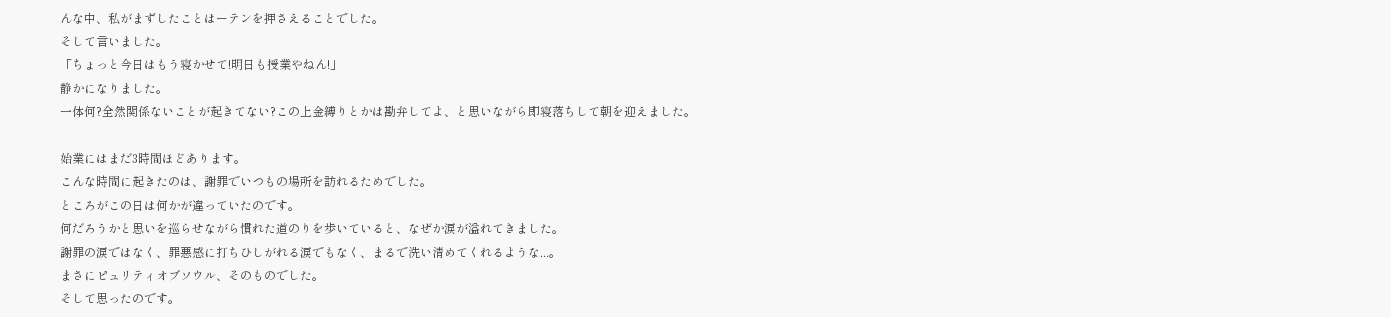んな中、私がまずしたことはーテンを押さえることでした。
そして言いました。
「ちょっと今日はもう寝かせて!明日も授業やねん!」
静かになりました。
一体何?全然関係ないことが起きてない?この上金縛りとかは勘弁してよ、と思いながら即寝落ちして朝を迎えました。

始業にはまだ3時間ほどあります。
こんな時間に起きたのは、謝罪でいつもの場所を訪れるためでした。
ところがこの日は何かが違っていたのです。
何だろうかと思いを巡らせながら慣れた道のりを歩いていると、なぜか涙が溢れてきました。
謝罪の涙ではなく、罪悪感に打ちひしがれる涙でもなく、まるで洗い清めてくれるような...。
まさにピュリティオブソウル、そのものでした。
そして思ったのです。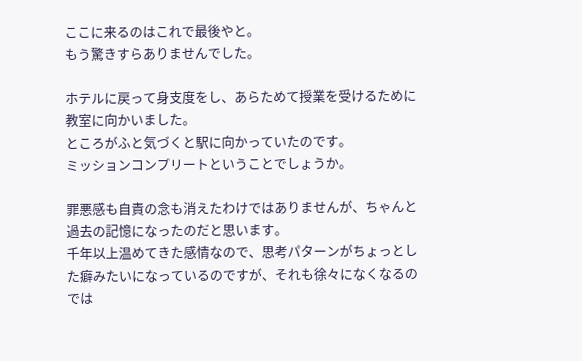ここに来るのはこれで最後やと。
もう驚きすらありませんでした。

ホテルに戻って身支度をし、あらためて授業を受けるために教室に向かいました。
ところがふと気づくと駅に向かっていたのです。
ミッションコンプリートということでしょうか。

罪悪感も自責の念も消えたわけではありませんが、ちゃんと過去の記憶になったのだと思います。
千年以上温めてきた感情なので、思考パターンがちょっとした癖みたいになっているのですが、それも徐々になくなるのでは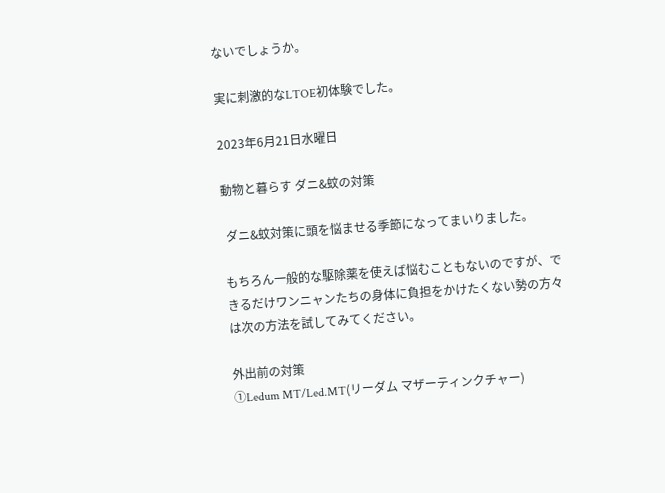ないでしょうか。

実に刺激的なLTOE初体験でした。

2023年6月21日水曜日

動物と暮らす ダニ&蚊の対策

 ダニ&蚊対策に頭を悩ませる季節になってまいりました。

もちろん一般的な駆除薬を使えば悩むこともないのですが、できるだけワンニャンたちの身体に負担をかけたくない勢の方々は次の方法を試してみてください。

外出前の対策
①Ledum MT/Led.MT(リーダム マザーティンクチャー)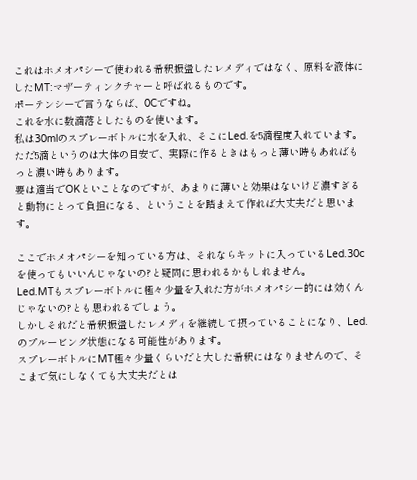これはホメオパシーで使われる希釈振盪したレメディではなく、原料を液体にしたMT:マザーティンクチャーと呼ばれるものです。
ポーテンシーで言うならば、0Cですね。
これを水に数滴落としたものを使います。
私は30mlのスプレーボトルに水を入れ、そこにLed.を5滴程度入れています。
ただ5滴というのは大体の目安で、実際に作るときはもっと薄い時もあればもっと濃い時もあります。
要は適当でOKといことなのですが、あまりに薄いと効果はないけど濃すぎると動物にとって負担になる、ということを踏まえて作れば大丈夫だと思います。

ここでホメオパシーを知っている方は、それならキットに入っているLed.30cを使ってもいいんじゃないの?と疑問に思われるかもしれません。
Led.MTもスプレーボトルに極々少量を入れた方がホメオパシー的には効くんじゃないの?とも思われるでしょう。
しかしそれだと希釈振盪したレメディを継続して摂っていることになり、Led.のプルービング状態になる可能性があります。
スプレーボトルにMT極々少量くらいだと大した希釈にはなりませんので、そこまで気にしなくても大丈夫だとは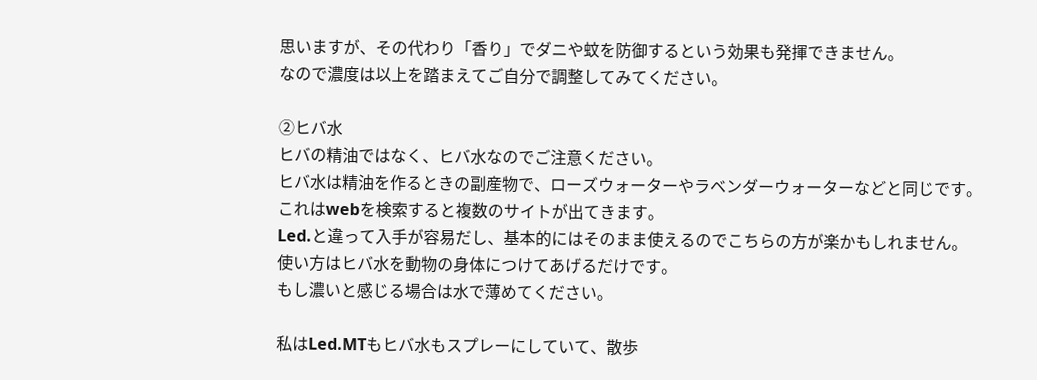思いますが、その代わり「香り」でダニや蚊を防御するという効果も発揮できません。
なので濃度は以上を踏まえてご自分で調整してみてください。

②ヒバ水
ヒバの精油ではなく、ヒバ水なのでご注意ください。
ヒバ水は精油を作るときの副産物で、ローズウォーターやラベンダーウォーターなどと同じです。
これはwebを検索すると複数のサイトが出てきます。
Led.と違って入手が容易だし、基本的にはそのまま使えるのでこちらの方が楽かもしれません。
使い方はヒバ水を動物の身体につけてあげるだけです。
もし濃いと感じる場合は水で薄めてください。

私はLed.MTもヒバ水もスプレーにしていて、散歩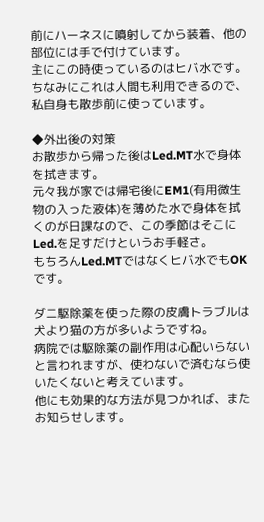前にハーネスに噴射してから装着、他の部位には手で付けています。
主にこの時使っているのはヒバ水です。
ちなみにこれは人間も利用できるので、私自身も散歩前に使っています。

◆外出後の対策
お散歩から帰った後はLed.MT水で身体を拭きます。
元々我が家では帰宅後にEM1(有用微生物の入った液体)を薄めた水で身体を拭くのが日課なので、この季節はそこにLed.を足すだけというお手軽さ。
もちろんLed.MTではなくヒバ水でもOKです。

ダニ駆除薬を使った際の皮膚トラブルは犬より猫の方が多いようですね。
病院では駆除薬の副作用は心配いらないと言われますが、使わないで済むなら使いたくないと考えています。
他にも効果的な方法が見つかれば、またお知らせします。